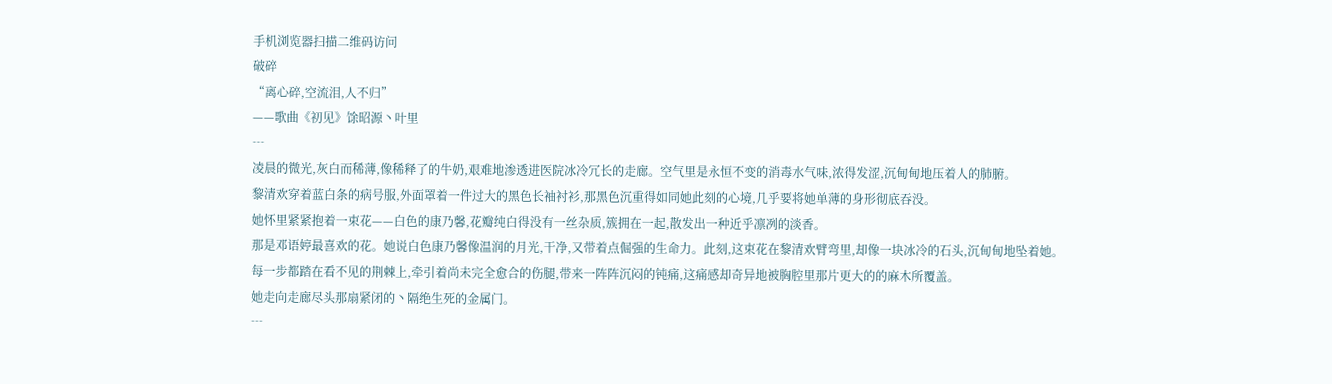手机浏览器扫描二维码访问
破碎
“离心碎,空流泪,人不归”
——歌曲《初见》馀昭源丶叶里
┄
凌晨的微光,灰白而稀薄,像稀释了的牛奶,艰难地渗透进医院冰冷冗长的走廊。空气里是永恒不变的消毒水气味,浓得发涩,沉甸甸地压着人的肺腑。
黎清欢穿着蓝白条的病号服,外面罩着一件过大的黑色长袖衬衫,那黑色沉重得如同她此刻的心境,几乎要将她单薄的身形彻底吞没。
她怀里紧紧抱着一束花——白色的康乃馨,花瓣纯白得没有一丝杂质,簇拥在一起,散发出一种近乎凛冽的淡香。
那是邓语婷最喜欢的花。她说白色康乃馨像温润的月光,干净,又带着点倔强的生命力。此刻,这束花在黎清欢臂弯里,却像一块冰冷的石头,沉甸甸地坠着她。
每一步都踏在看不见的荆棘上,牵引着尚未完全愈合的伤腿,带来一阵阵沉闷的钝痛,这痛感却奇异地被胸腔里那片更大的的麻木所覆盖。
她走向走廊尽头那扇紧闭的丶隔绝生死的金属门。
┄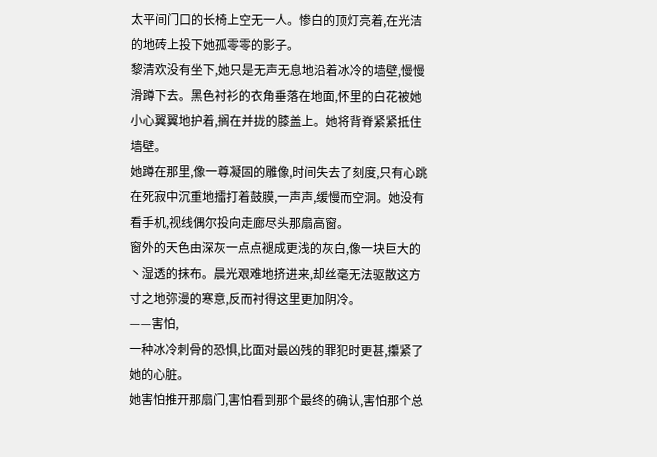太平间门口的长椅上空无一人。惨白的顶灯亮着,在光洁的地砖上投下她孤零零的影子。
黎清欢没有坐下,她只是无声无息地沿着冰冷的墙壁,慢慢滑蹲下去。黑色衬衫的衣角垂落在地面,怀里的白花被她小心翼翼地护着,搁在并拢的膝盖上。她将背脊紧紧抵住墙壁。
她蹲在那里,像一尊凝固的雕像,时间失去了刻度,只有心跳在死寂中沉重地擂打着鼓膜,一声声,缓慢而空洞。她没有看手机,视线偶尔投向走廊尽头那扇高窗。
窗外的天色由深灰一点点褪成更浅的灰白,像一块巨大的丶湿透的抹布。晨光艰难地挤进来,却丝毫无法驱散这方寸之地弥漫的寒意,反而衬得这里更加阴冷。
——害怕,
一种冰冷刺骨的恐惧,比面对最凶残的罪犯时更甚,攥紧了她的心脏。
她害怕推开那扇门,害怕看到那个最终的确认,害怕那个总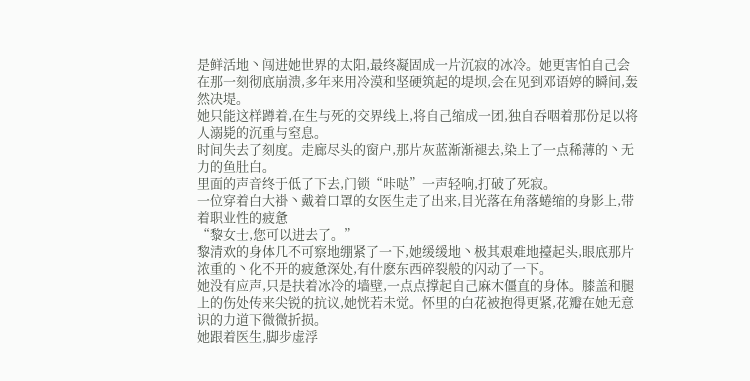是鲜活地丶闯进她世界的太阳,最终凝固成一片沉寂的冰冷。她更害怕自己会在那一刻彻底崩溃,多年来用冷漠和坚硬筑起的堤坝,会在见到邓语婷的瞬间,轰然决堤。
她只能这样蹲着,在生与死的交界线上,将自己缩成一团,独自吞咽着那份足以将人溺毙的沉重与窒息。
时间失去了刻度。走廊尽头的窗户,那片灰蓝渐渐褪去,染上了一点稀薄的丶无力的鱼肚白。
里面的声音终于低了下去,门锁“咔哒”一声轻响,打破了死寂。
一位穿着白大褂丶戴着口罩的女医生走了出来,目光落在角落蜷缩的身影上,带着职业性的疲惫
“黎女士,您可以进去了。”
黎清欢的身体几不可察地绷紧了一下,她缓缓地丶极其艰难地擡起头,眼底那片浓重的丶化不开的疲惫深处,有什麽东西碎裂般的闪动了一下。
她没有应声,只是扶着冰冷的墙壁,一点点撑起自己麻木僵直的身体。膝盖和腿上的伤处传来尖锐的抗议,她恍若未觉。怀里的白花被抱得更紧,花瓣在她无意识的力道下微微折损。
她跟着医生,脚步虚浮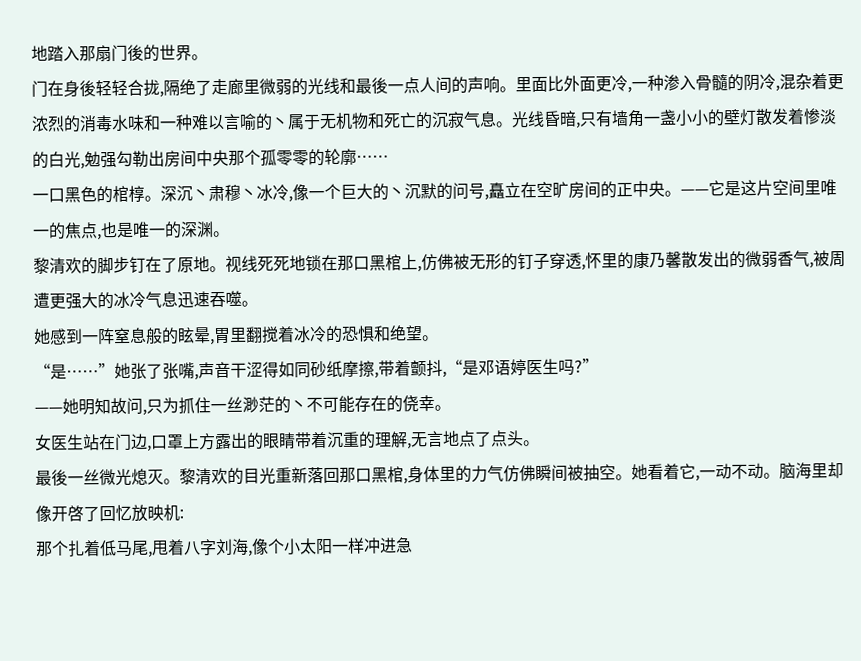地踏入那扇门後的世界。
门在身後轻轻合拢,隔绝了走廊里微弱的光线和最後一点人间的声响。里面比外面更冷,一种渗入骨髓的阴冷,混杂着更浓烈的消毒水味和一种难以言喻的丶属于无机物和死亡的沉寂气息。光线昏暗,只有墙角一盏小小的壁灯散发着惨淡的白光,勉强勾勒出房间中央那个孤零零的轮廓……
一口黑色的棺椁。深沉丶肃穆丶冰冷,像一个巨大的丶沉默的问号,矗立在空旷房间的正中央。——它是这片空间里唯一的焦点,也是唯一的深渊。
黎清欢的脚步钉在了原地。视线死死地锁在那口黑棺上,仿佛被无形的钉子穿透,怀里的康乃馨散发出的微弱香气,被周遭更强大的冰冷气息迅速吞噬。
她感到一阵窒息般的眩晕,胃里翻搅着冰冷的恐惧和绝望。
“是……”她张了张嘴,声音干涩得如同砂纸摩擦,带着颤抖,“是邓语婷医生吗?”
——她明知故问,只为抓住一丝渺茫的丶不可能存在的侥幸。
女医生站在门边,口罩上方露出的眼睛带着沉重的理解,无言地点了点头。
最後一丝微光熄灭。黎清欢的目光重新落回那口黑棺,身体里的力气仿佛瞬间被抽空。她看着它,一动不动。脑海里却像开啓了回忆放映机:
那个扎着低马尾,甩着八字刘海,像个小太阳一样冲进急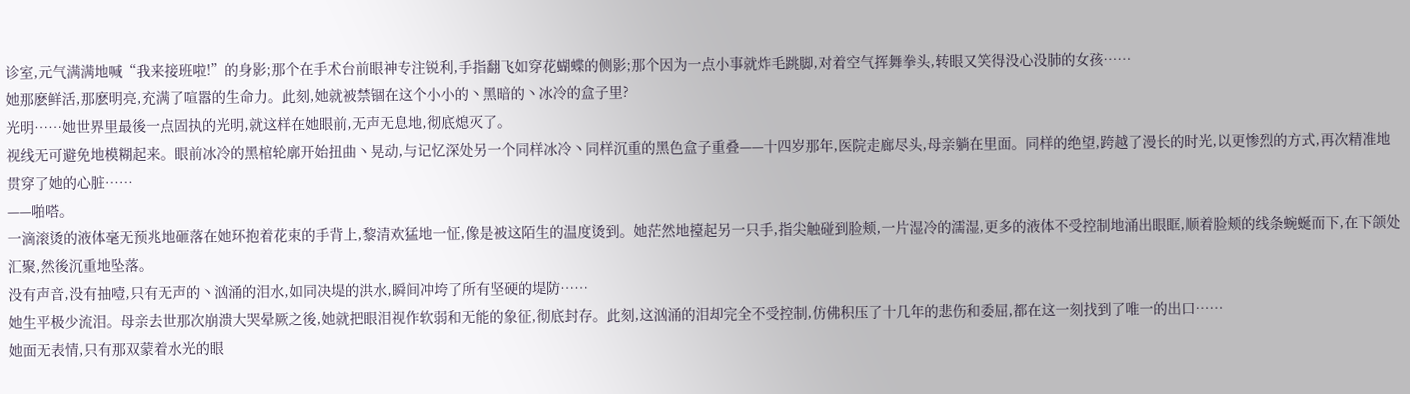诊室,元气满满地喊“我来接班啦!”的身影;那个在手术台前眼神专注锐利,手指翻飞如穿花蝴蝶的侧影;那个因为一点小事就炸毛跳脚,对着空气挥舞拳头,转眼又笑得没心没肺的女孩……
她那麽鲜活,那麽明亮,充满了喧嚣的生命力。此刻,她就被禁锢在这个小小的丶黑暗的丶冰冷的盒子里?
光明……她世界里最後一点固执的光明,就这样在她眼前,无声无息地,彻底熄灭了。
视线无可避免地模糊起来。眼前冰冷的黑棺轮廓开始扭曲丶晃动,与记忆深处另一个同样冰冷丶同样沉重的黑色盒子重叠——十四岁那年,医院走廊尽头,母亲躺在里面。同样的绝望,跨越了漫长的时光,以更惨烈的方式,再次精准地贯穿了她的心脏……
——啪嗒。
一滴滚烫的液体毫无预兆地砸落在她环抱着花束的手背上,黎清欢猛地一怔,像是被这陌生的温度烫到。她茫然地擡起另一只手,指尖触碰到脸颊,一片湿冷的濡湿,更多的液体不受控制地涌出眼眶,顺着脸颊的线条蜿蜒而下,在下颌处汇聚,然後沉重地坠落。
没有声音,没有抽噎,只有无声的丶汹涌的泪水,如同决堤的洪水,瞬间冲垮了所有坚硬的堤防……
她生平极少流泪。母亲去世那次崩溃大哭晕厥之後,她就把眼泪视作软弱和无能的象征,彻底封存。此刻,这汹涌的泪却完全不受控制,仿佛积压了十几年的悲伤和委屈,都在这一刻找到了唯一的出口……
她面无表情,只有那双蒙着水光的眼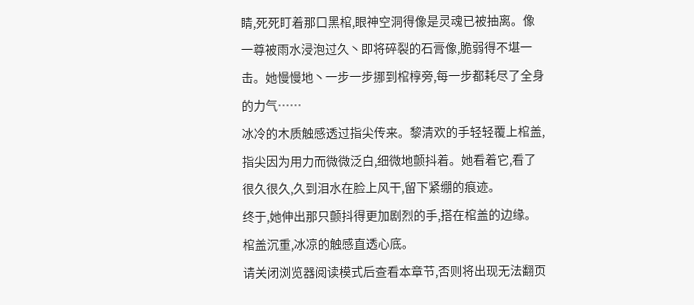睛,死死盯着那口黑棺,眼神空洞得像是灵魂已被抽离。像一尊被雨水浸泡过久丶即将碎裂的石膏像,脆弱得不堪一击。她慢慢地丶一步一步挪到棺椁旁,每一步都耗尽了全身的力气……
冰冷的木质触感透过指尖传来。黎清欢的手轻轻覆上棺盖,指尖因为用力而微微泛白,细微地颤抖着。她看着它,看了很久很久,久到泪水在脸上风干,留下紧绷的痕迹。
终于,她伸出那只颤抖得更加剧烈的手,搭在棺盖的边缘。棺盖沉重,冰凉的触感直透心底。
请关闭浏览器阅读模式后查看本章节,否则将出现无法翻页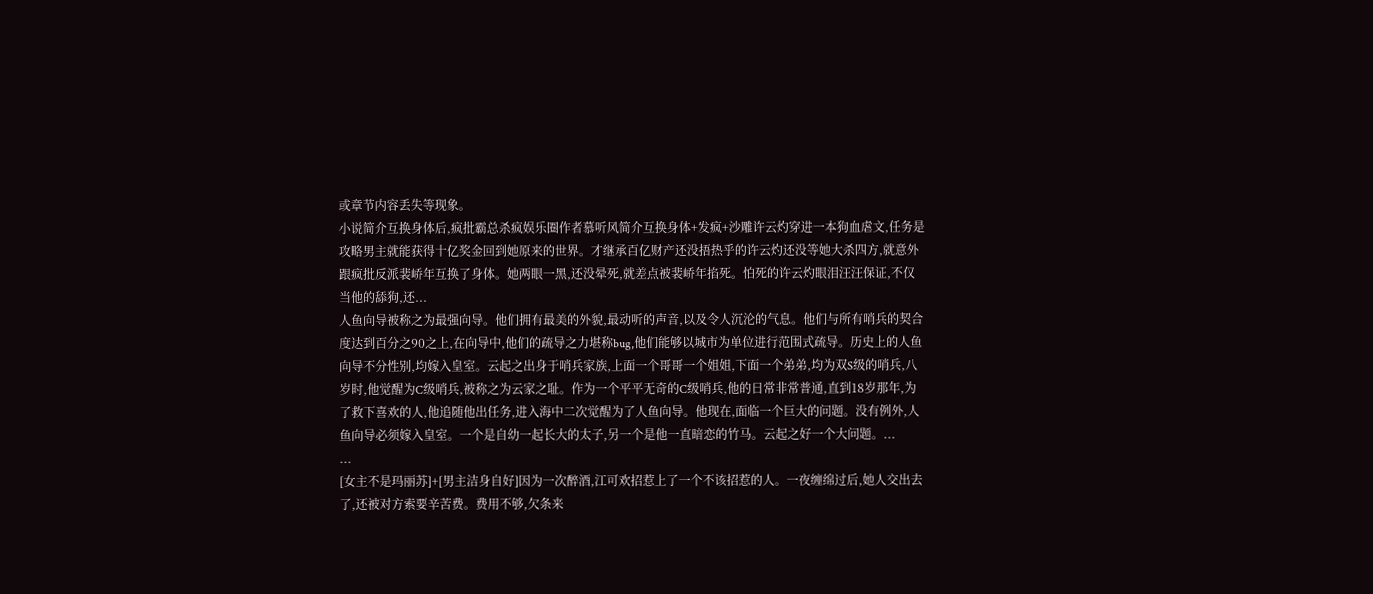或章节内容丢失等现象。
小说简介互换身体后,疯批霸总杀疯娱乐圈作者慕听风简介互换身体+发疯+沙雕许云灼穿进一本狗血虐文,任务是攻略男主就能获得十亿奖金回到她原来的世界。才继承百亿财产还没捂热乎的许云灼还没等她大杀四方,就意外跟疯批反派裴峤年互换了身体。她两眼一黑,还没晕死,就差点被裴峤年掐死。怕死的许云灼眼泪汪汪保证,不仅当他的舔狗,还...
人鱼向导被称之为最强向导。他们拥有最美的外貌,最动听的声音,以及令人沉沦的气息。他们与所有哨兵的契合度达到百分之90之上,在向导中,他们的疏导之力堪称bug,他们能够以城市为单位进行范围式疏导。历史上的人鱼向导不分性别,均嫁入皇室。云起之出身于哨兵家族,上面一个哥哥一个姐姐,下面一个弟弟,均为双S级的哨兵,八岁时,他觉醒为C级哨兵,被称之为云家之耻。作为一个平平无奇的C级哨兵,他的日常非常普通,直到18岁那年,为了救下喜欢的人,他追随他出任务,进入海中二次觉醒为了人鱼向导。他现在,面临一个巨大的问题。没有例外,人鱼向导必须嫁入皇室。一个是自幼一起长大的太子,另一个是他一直暗恋的竹马。云起之好一个大问题。...
...
[女主不是玛丽苏]+[男主洁身自好]因为一次醉酒,江可欢招惹上了一个不该招惹的人。一夜缠绵过后,她人交出去了,还被对方索要辛苦费。费用不够,欠条来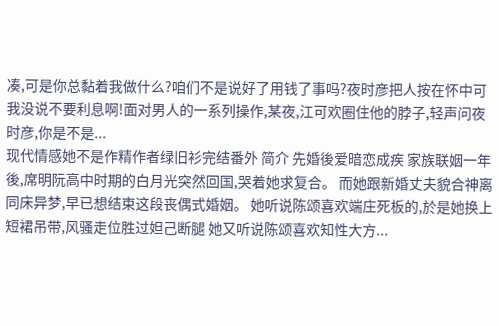凑,可是你总黏着我做什么?咱们不是说好了用钱了事吗?夜时彦把人按在怀中可我没说不要利息啊!面对男人的一系列操作,某夜,江可欢圈住他的脖子,轻声问夜时彦,你是不是...
现代情感她不是作精作者绿旧衫完结番外 简介 先婚後爱暗恋成疾 家族联姻一年後,席明阮高中时期的白月光突然回国,哭着她求复合。 而她跟新婚丈夫貌合神离同床异梦,早已想结束这段丧偶式婚姻。 她听说陈颂喜欢端庄死板的,於是她换上短裙吊带,风骚走位胜过妲己断腿 她又听说陈颂喜欢知性大方...